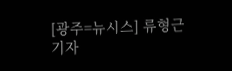[광주=뉴시스] 류형근 기자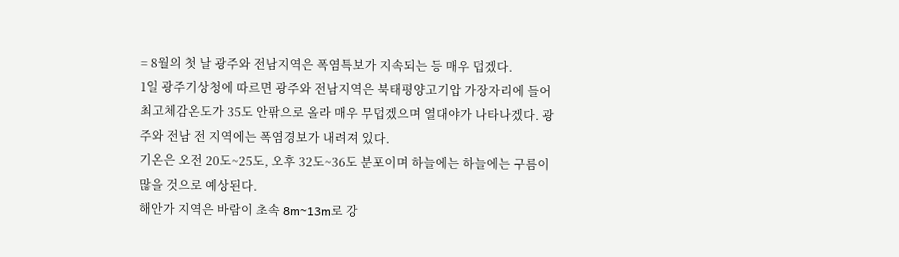= 8월의 첫 날 광주와 전남지역은 폭염특보가 지속되는 등 매우 덥겠다.
1일 광주기상청에 따르면 광주와 전남지역은 북태평양고기압 가장자리에 들어 최고체감온도가 35도 안팎으로 올라 매우 무덥겠으며 열대야가 나타나겠다. 광주와 전남 전 지역에는 폭염경보가 내려져 있다.
기온은 오전 20도~25도, 오후 32도~36도 분포이며 하늘에는 하늘에는 구름이 많을 것으로 예상된다.
해안가 지역은 바람이 초속 8m~13m로 강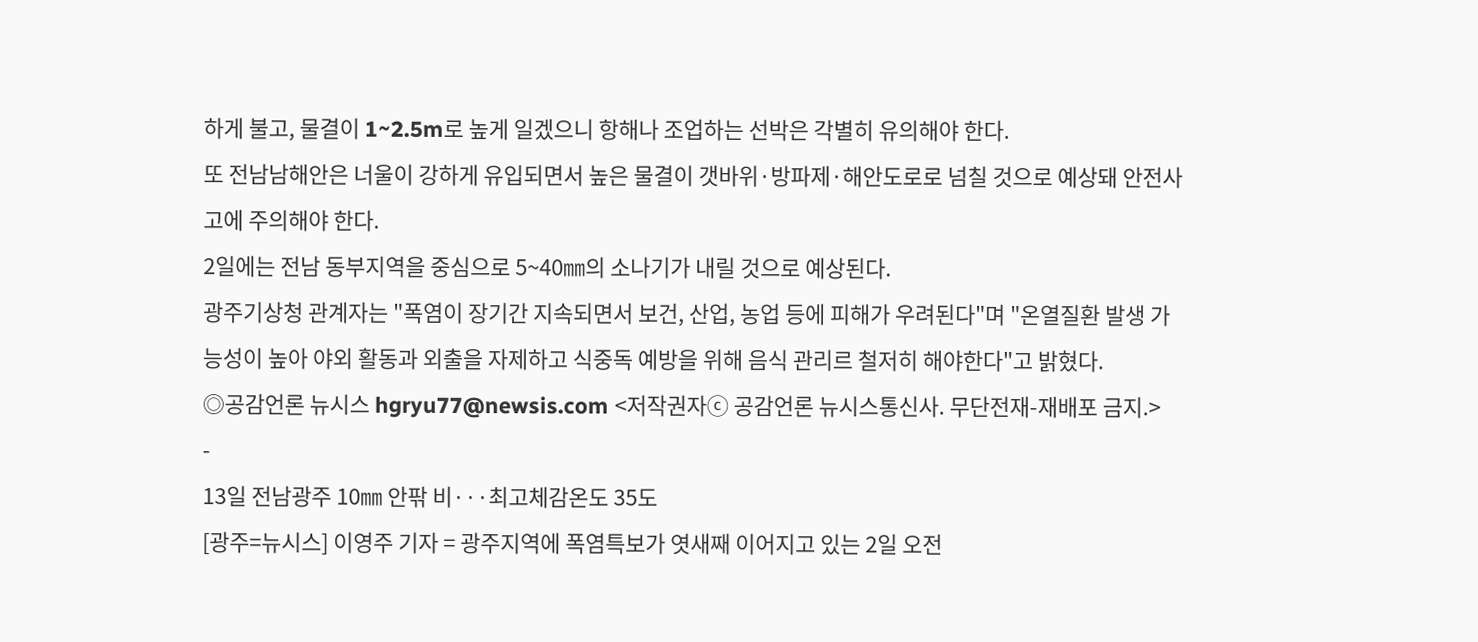하게 불고, 물결이 1~2.5m로 높게 일겠으니 항해나 조업하는 선박은 각별히 유의해야 한다.
또 전남남해안은 너울이 강하게 유입되면서 높은 물결이 갯바위·방파제·해안도로로 넘칠 것으로 예상돼 안전사고에 주의해야 한다.
2일에는 전남 동부지역을 중심으로 5~40㎜의 소나기가 내릴 것으로 예상된다.
광주기상청 관계자는 "폭염이 장기간 지속되면서 보건, 산업, 농업 등에 피해가 우려된다"며 "온열질환 발생 가능성이 높아 야외 활동과 외출을 자제하고 식중독 예방을 위해 음식 관리르 철저히 해야한다"고 밝혔다.
◎공감언론 뉴시스 hgryu77@newsis.com <저작권자ⓒ 공감언론 뉴시스통신사. 무단전재-재배포 금지.>
-
13일 전남광주 10㎜ 안팎 비···최고체감온도 35도
[광주=뉴시스] 이영주 기자 = 광주지역에 폭염특보가 엿새째 이어지고 있는 2일 오전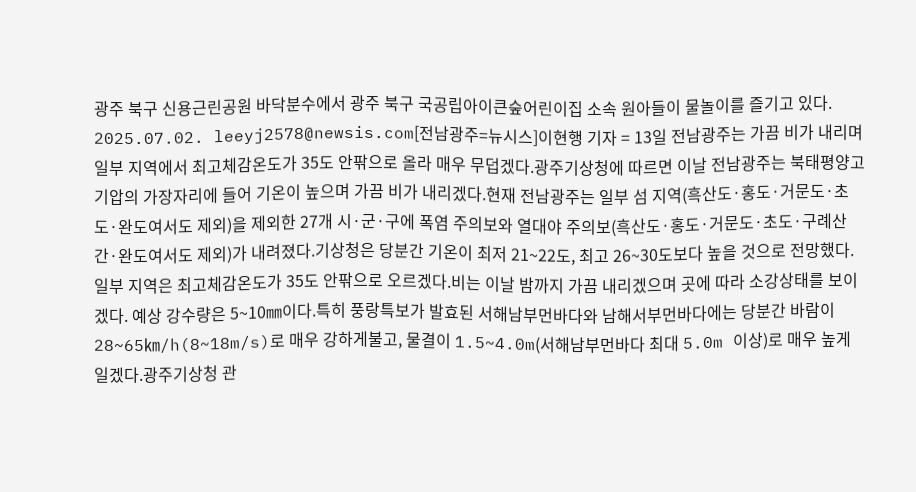광주 북구 신용근린공원 바닥분수에서 광주 북구 국공립아이큰숲어린이집 소속 원아들이 물놀이를 즐기고 있다. 2025.07.02. leeyj2578@newsis.com[전남광주=뉴시스]이현행 기자 = 13일 전남광주는 가끔 비가 내리며 일부 지역에서 최고체감온도가 35도 안팎으로 올라 매우 무덥겠다.광주기상청에 따르면 이날 전남광주는 북태평양고기압의 가장자리에 들어 기온이 높으며 가끔 비가 내리겠다.현재 전남광주는 일부 섬 지역(흑산도·홍도·거문도·초도·완도여서도 제외)을 제외한 27개 시·군·구에 폭염 주의보와 열대야 주의보(흑산도·홍도·거문도·초도·구례산간·완도여서도 제외)가 내려졌다.기상청은 당분간 기온이 최저 21~22도, 최고 26~30도보다 높을 것으로 전망했다. 일부 지역은 최고체감온도가 35도 안팎으로 오르겠다.비는 이날 밤까지 가끔 내리겠으며 곳에 따라 소강상태를 보이겠다. 예상 강수량은 5~10㎜이다.특히 풍랑특보가 발효된 서해남부먼바다와 남해서부먼바다에는 당분간 바람이 28~65㎞/h(8~18m/s)로 매우 강하게불고, 물결이 1.5~4.0m(서해남부먼바다 최대 5.0m 이상)로 매우 높게 일겠다.광주기상청 관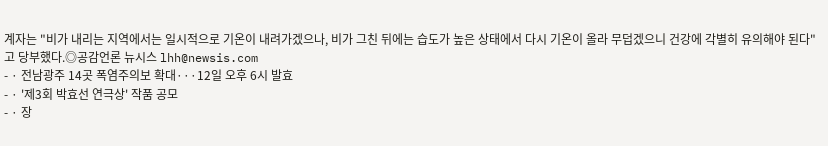계자는 "비가 내리는 지역에서는 일시적으로 기온이 내려가겠으나, 비가 그친 뒤에는 습도가 높은 상태에서 다시 기온이 올라 무덥겠으니 건강에 각별히 유의해야 된다"고 당부했다.◎공감언론 뉴시스 lhh@newsis.com
- · 전남광주 14곳 폭염주의보 확대···12일 오후 6시 발효
- · '제3회 박효선 연극상' 작품 공모
- · 장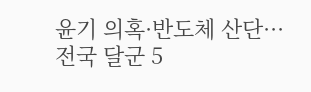윤기 의혹·반도체 산단···전국 달군 5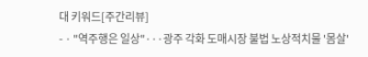대 키워드[주간리뷰]
- · "역주행은 일상"···광주 각화 도매시장 불법 노상적치물 '몸살'